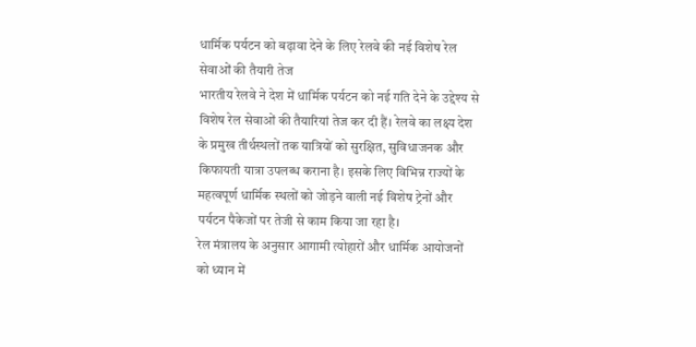धार्मिक पर्यटन को बढ़ावा देने के लिए रेलवे की नई विशेष रेल सेवाओं की तैयारी तेज
भारतीय रेलवे ने देश में धार्मिक पर्यटन को नई गति देने के उद्देश्य से विशेष रेल सेवाओं की तैयारियां तेज कर दी हैं। रेलवे का लक्ष्य देश के प्रमुख तीर्थस्थलों तक यात्रियों को सुरक्षित, सुविधाजनक और किफायती यात्रा उपलब्ध कराना है। इसके लिए विभिन्न राज्यों के महत्वपूर्ण धार्मिक स्थलों को जोड़ने वाली नई विशेष ट्रेनों और पर्यटन पैकेजों पर तेजी से काम किया जा रहा है।
रेल मंत्रालय के अनुसार आगामी त्योहारों और धार्मिक आयोजनों को ध्यान में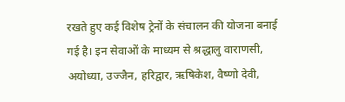रखते हुए कई विशेष ट्रेनों के संचालन की योजना बनाई गई है। इन सेवाओं के माध्यम से श्रद्धालु वाराणसी, अयोध्या, उज्जैन, हरिद्वार, ऋषिकेश, वैष्णो देवी,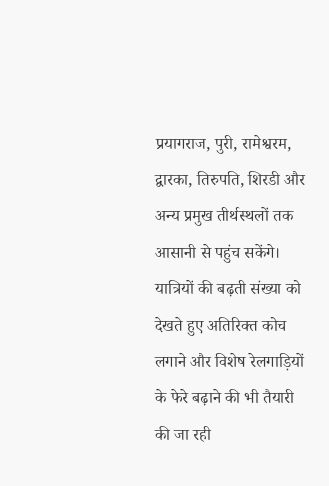प्रयागराज, पुरी, रामेश्वरम, द्वारका, तिरुपति, शिरडी और अन्य प्रमुख तीर्थस्थलों तक आसानी से पहुंच सकेंगे। यात्रियों की बढ़ती संख्या को देखते हुए अतिरिक्त कोच लगाने और विशेष रेलगाड़ियों के फेरे बढ़ाने की भी तैयारी की जा रही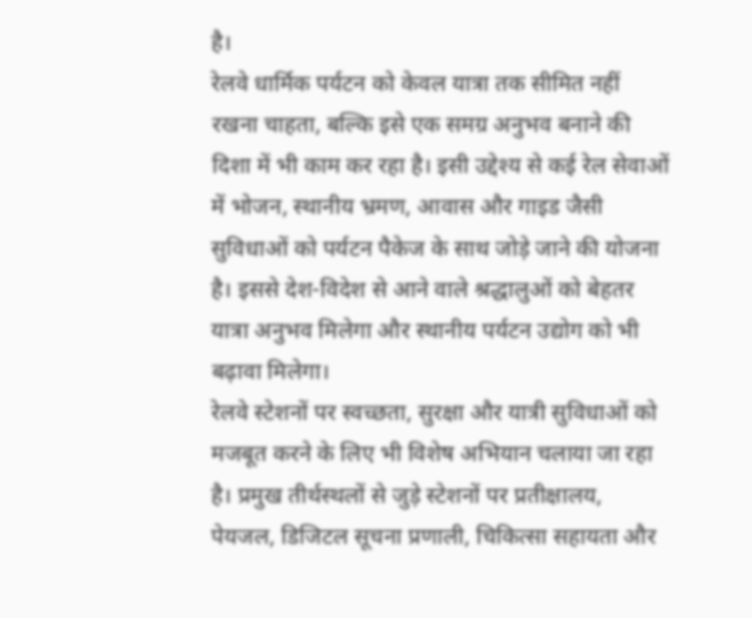है।
रेलवे धार्मिक पर्यटन को केवल यात्रा तक सीमित नहीं रखना चाहता, बल्कि इसे एक समग्र अनुभव बनाने की दिशा में भी काम कर रहा है। इसी उद्देश्य से कई रेल सेवाओं में भोजन, स्थानीय भ्रमण, आवास और गाइड जैसी सुविधाओं को पर्यटन पैकेज के साथ जोड़े जाने की योजना है। इससे देश-विदेश से आने वाले श्रद्धालुओं को बेहतर यात्रा अनुभव मिलेगा और स्थानीय पर्यटन उद्योग को भी बढ़ावा मिलेगा।
रेलवे स्टेशनों पर स्वच्छता, सुरक्षा और यात्री सुविधाओं को मजबूत करने के लिए भी विशेष अभियान चलाया जा रहा है। प्रमुख तीर्थस्थलों से जुड़े स्टेशनों पर प्रतीक्षालय, पेयजल, डिजिटल सूचना प्रणाली, चिकित्सा सहायता और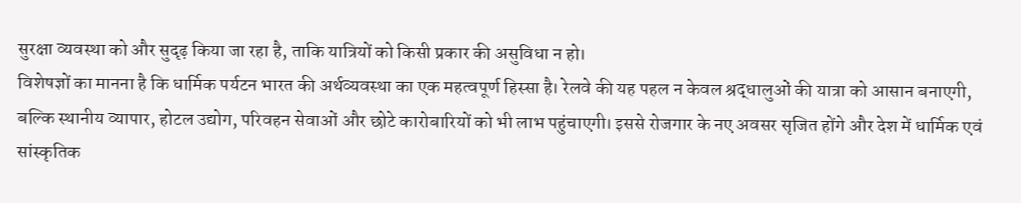सुरक्षा व्यवस्था को और सुदृढ़ किया जा रहा है, ताकि यात्रियों को किसी प्रकार की असुविधा न हो।
विशेषज्ञों का मानना है कि धार्मिक पर्यटन भारत की अर्थव्यवस्था का एक महत्वपूर्ण हिस्सा है। रेलवे की यह पहल न केवल श्रद्धालुओं की यात्रा को आसान बनाएगी, बल्कि स्थानीय व्यापार, होटल उद्योग, परिवहन सेवाओं और छोटे कारोबारियों को भी लाभ पहुंचाएगी। इससे रोजगार के नए अवसर सृजित होंगे और देश में धार्मिक एवं सांस्कृतिक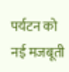पर्यटन को नई मजबूती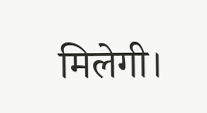मिलेगी।